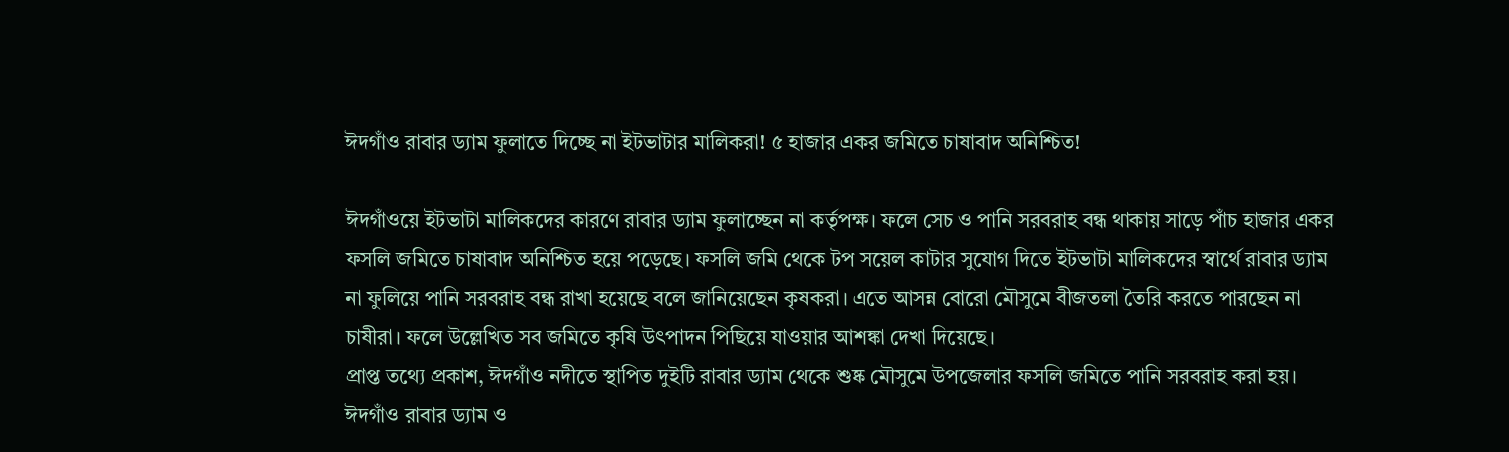ঈদগাঁও রাবার ড্যাম ফুলাতে দিচ্ছে না ইটভাটার মালিকরা! ৫ হাজার একর জমিতে চাষাবাদ অনিশ্চিত!

ঈদগাঁওয়ে ইটভাটা মালিকদের কারণে রাবার ড্যাম ফুলাচ্ছেন না কর্তৃপক্ষ। ফলে সেচ ও পানি সরবরাহ বন্ধ থাকায় সাড়ে পাঁচ হাজার একর ফসলি জমিতে চাষাবাদ অনিশ্চিত হয়ে পড়েছে। ফসলি জমি থেকে টপ সয়েল কাটার সুযোগ দিতে ইটভাটা মালিকদের স্বার্থে রাবার ড্যাম না ফুলিয়ে পানি সরবরাহ বন্ধ রাখা হয়েছে বলে জানিয়েছেন কৃষকরা। এতে আসন্ন বোরো মৌসুমে বীজতলা তৈরি করতে পারছেন না চাষীরা। ফলে উল্লেখিত সব জমিতে কৃষি উৎপাদন পিছিয়ে যাওয়ার আশঙ্কা দেখা দিয়েছে।
প্রাপ্ত তথ্যে প্রকাশ, ঈদগাঁও নদীতে স্থাপিত দুইটি রাবার ড্যাম থেকে শুষ্ক মৌসুমে উপজেলার ফসলি জমিতে পানি সরবরাহ করা হয়। ঈদগাঁও রাবার ড্যাম ও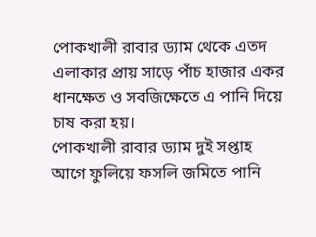পোকখালী রাবার ড্যাম থেকে এতদ এলাকার প্রায় সাড়ে পাঁচ হাজার একর ধানক্ষেত ও সবজিক্ষেতে এ পানি দিয়ে চাষ করা হয়।
পোকখালী রাবার ড্যাম দুই সপ্তাহ আগে ফুলিয়ে ফসলি জমিতে পানি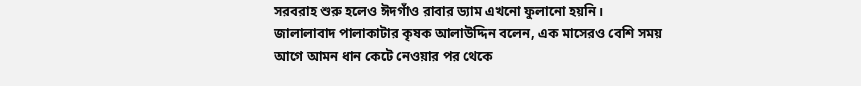সরবরাহ শুরু হলেও ঈদগাঁও রাবার ড্যাম এখনো ফুলানো হয়নি।
জালালাবাদ পালাকাটার কৃষক আলাউদ্দিন বলেন, এক মাসেরও বেশি সময় আগে আমন ধান কেটে নেওয়ার পর থেকে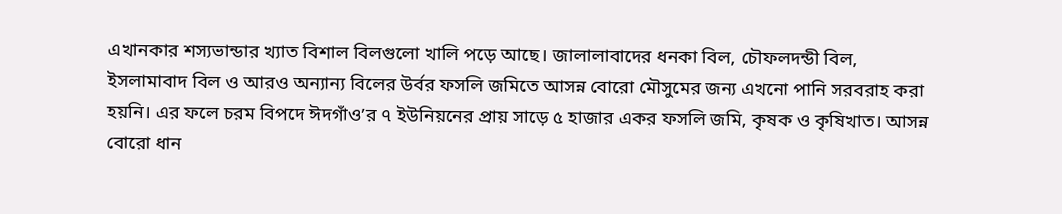এখানকার শস্যভান্ডার খ্যাত বিশাল বিলগুলো খালি পড়ে আছে। জালালাবাদের ধনকা বিল, চৌফলদন্ডী বিল, ইসলামাবাদ বিল ও আরও অন্যান্য বিলের উর্বর ফসলি জমিতে আসন্ন বোরো মৌসুমের জন্য এখনো পানি সরবরাহ করা হয়নি। এর ফলে চরম বিপদে ঈদগাঁও’র ৭ ইউনিয়নের প্রায় সাড়ে ৫ হাজার একর ফসলি জমি, কৃষক ও কৃষিখাত। আসন্ন বোরো ধান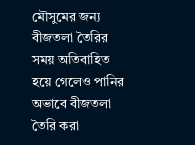মৌসুমের জন্য বীজতলা তৈরির সময় অতিবাহিত হয়ে গেলেও পানির অভাবে বীজতলা তৈরি করা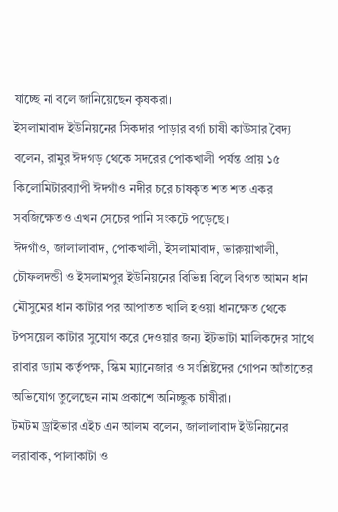যাচ্ছে না বলে জানিয়েছেন কৃষকরা।
ইসলামাবাদ ইউনিয়নের সিকদার পাড়ার বর্গা চাষী কাউসার বৈদ্য বলেন, রামুর ঈদগড় থেকে সদরের পোকখালী পর্যন্ত প্রায় ১৫ কিলোমিটারব্যাপী ঈদগাঁও নদীর চরে চাষকৃত শত শত একর সবজিক্ষেতও এখন সেচের পানি সংকটে পড়েছে।
ঈদগাঁও, জালালাবাদ, পোকখালী, ইসলামাবাদ, ভারুয়াখালী, চৌফলদন্ডী ও ইসলামপুর ইউনিয়নের বিভিন্ন বিলে বিগত আমন ধান মৌসুমের ধান কাটার পর আপাতত খালি হওয়া ধানক্ষেত থেকে টপসয়েল কাটার সুযোগ করে দেওয়ার জন্য ইটভাটা মালিকদের সাথে রাবার ড্যাম কর্তৃপক্ষ, স্কিম ম্যানেজার ও সংশ্লিষ্টদের গোপন আঁতাতের অভিযোগ তুলেছেন নাম প্রকাশে অনিচ্ছুক চাষীরা।
টমটম ড্রাইভার এইচ এন আলম বলেন, জালালাবাদ ইউনিয়নের লরাবাক, পালাকাটা ও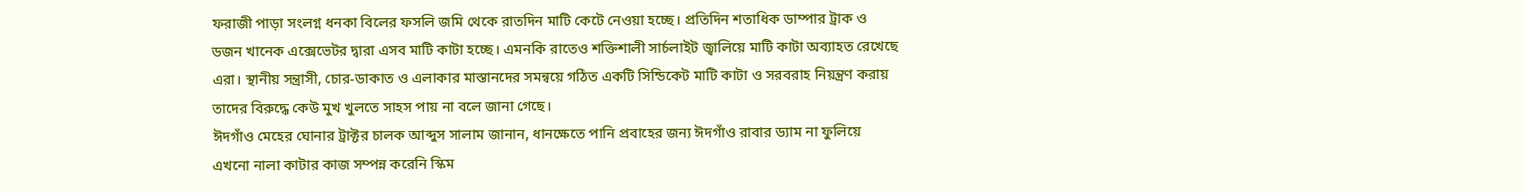ফরাজী পাড়া সংলগ্ন ধনকা বিলের ফসলি জমি থেকে রাতদিন মাটি কেটে নেওয়া হচ্ছে। প্রতিদিন শতাধিক ডাম্পার ট্রাক ও ডজন খানেক এক্সেভেটর দ্বারা এসব মাটি কাটা হচ্ছে। এমনকি রাতেও শক্তিশালী সার্চলাইট জ্বালিয়ে মাটি কাটা অব্যাহত রেখেছে এরা। স্থানীয় সন্ত্রাসী, চোর-ডাকাত ও এলাকার মাস্তানদের সমন্বয়ে গঠিত একটি সিন্ডিকেট মাটি কাটা ও সরবরাহ নিয়ন্ত্রণ করায় তাদের বিরুদ্ধে কেউ মুখ খুলতে সাহস পায় না বলে জানা গেছে।
ঈদগাঁও মেহের ঘোনার ট্রাক্টর চালক আব্দুস সালাম জানান, ধানক্ষেতে পানি প্রবাহের জন্য ঈদগাঁও রাবার ড্যাম না ফুলিয়ে এখনো নালা কাটার কাজ সম্পন্ন করেনি স্কিম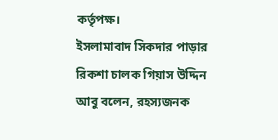কর্তৃপক্ষ।
ইসলামাবাদ সিকদার পাড়ার রিকশা চালক গিয়াস উদ্দিন আবু বলেন, রহস্যজনক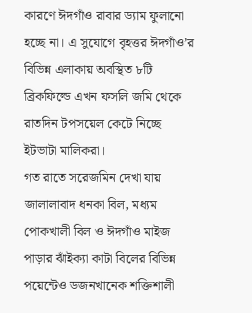কারণে ঈদগাঁও রাবার ড্যাম ফুলানো হচ্ছে না। এ সুযোগে বৃহত্তর ঈদগাঁও’র বিভিন্ন এলাকায় অবস্থিত ৮টি ব্রিকফিল্ডে এখন ফসলি জমি থেকে রাতদিন টপসয়েল কেটে নিচ্ছে ইটভাটা মালিকরা।
গত রাতে সরেজমিন দেখা যায় জালালাবাদ ধনকা বিল, মধ্যম পোকখালী বিল ও ঈদগাঁও মাইজ পাড়ার ঝাঁইক্যা কাটা বিলের বিভিন্ন পয়েন্টেও ডজনখানেক শক্তিশালী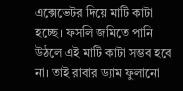এক্সেভেটর দিয়ে মাটি কাটা হচ্ছে। ফসলি জমিতে পানি উঠলে এই মাটি কাটা সম্ভব হবে না। তাই রাবার ড্যাম ফুলানো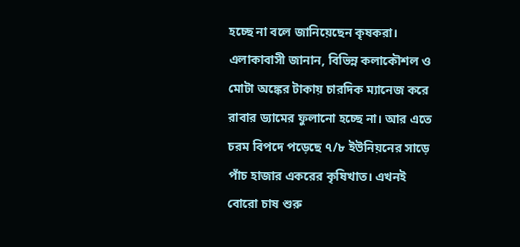হচ্ছে না বলে জানিয়েছেন কৃষকরা।
এলাকাবাসী জানান, বিভিন্ন কলাকৌশল ও মোটা অঙ্কের টাকায় চারদিক ম্যানেজ করে রাবার ড্যামের ফুলানো হচ্ছে না। আর এতে চরম বিপদে পড়েছে ৭/৮ ইউনিয়নের সাড়ে পাঁচ হাজার একরের কৃষিখাত। এখনই বোরো চাষ শুরু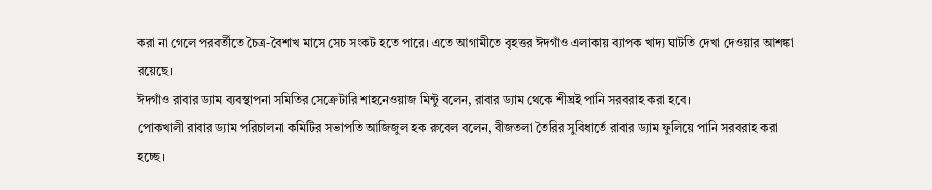করা না গেলে পরবর্তীতে চৈত্র-বৈশাখ মাসে সেচ সংকট হতে পারে। এতে আগামীতে বৃহত্তর ঈদগাঁও এলাকায় ব্যাপক খাদ্য ঘাটতি দেখা দেওয়ার আশঙ্কা রয়েছে।
ঈদগাঁও রাবার ড্যাম ব্যবস্থাপনা সমিতির সেক্রেটারি শাহনেওয়াজ মিন্টু বলেন, রাবার ড্যাম থেকে শীঘ্রই পানি সরবরাহ করা হবে।
পোকখালী রাবার ড্যাম পরিচালনা কমিটির সভাপতি আজিজুল হক রুবেল বলেন, বীজতলা তৈরির সুবিধার্তে রাবার ড্যাম ফুলিয়ে পানি সরবরাহ করা হচ্ছে।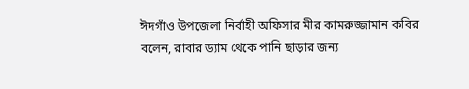ঈদগাঁও উপজেলা নির্বাহী অফিসার মীর কামরুজ্জামান কবির বলেন, রাবার ড্যাম থেকে পানি ছাড়ার জন্য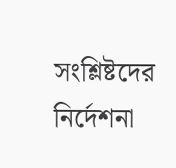সংশ্লিষ্টদের নির্দেশনা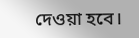দেওয়া হবে।